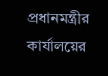প্রধানমন্ত্রীর কার্যালয়ের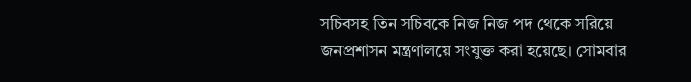সচিবসহ তিন সচিবকে নিজ নিজ পদ থেকে সরিয়ে জনপ্রশাসন মন্ত্রণালয়ে সংযুক্ত করা হয়েছে। সোমবার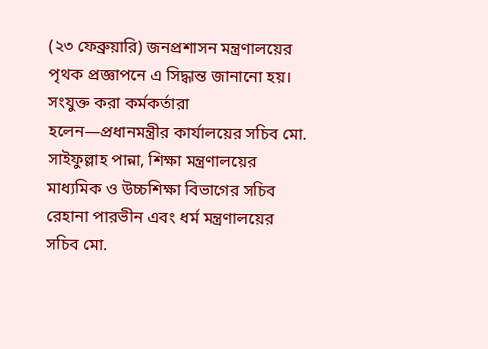(২৩ ফেব্রুয়ারি) জনপ্রশাসন মন্ত্রণালয়ের পৃথক প্রজ্ঞাপনে এ সিদ্ধান্ত জানানো হয়।
সংযুক্ত করা কর্মকর্তারা হলেন—প্রধানমন্ত্রীর কার্যালয়ের সচিব মো. সাইফুল্লাহ পান্না, শিক্ষা মন্ত্রণালয়ের মাধ্যমিক ও উচ্চশিক্ষা বিভাগের সচিব রেহানা পারভীন এবং ধর্ম মন্ত্রণালয়ের সচিব মো.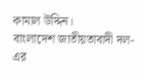কামাল উদ্দিন।
বাংলাদেশ জাতীয়তাবাদী দল-এর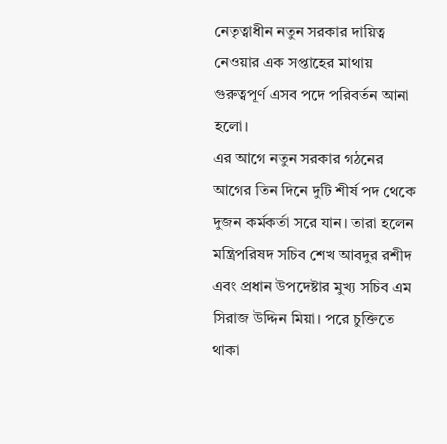নেতৃত্বাধীন নতুন সরকার দায়িত্ব নেওয়ার এক সপ্তাহের মাথায় গুরুত্বপূর্ণ এসব পদে পরিবর্তন আনা হলো।
এর আগে নতুন সরকার গঠনের আগের তিন দিনে দুটি শীর্ষ পদ থেকে দুজন কর্মকর্তা সরে যান। তারা হলেন মন্ত্রিপরিষদ সচিব শেখ আবদুর রশীদ এবং প্রধান উপদেষ্টার মুখ্য সচিব এম সিরাজ উদ্দিন মিয়া। পরে চুক্তিতে থাকা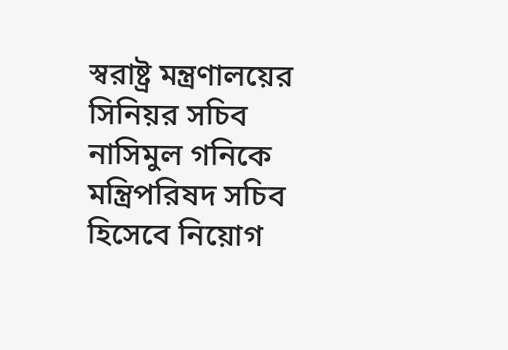স্বরাষ্ট্র মন্ত্রণালয়ের সিনিয়র সচিব নাসিমুল গনিকে মন্ত্রিপরিষদ সচিব হিসেবে নিয়োগ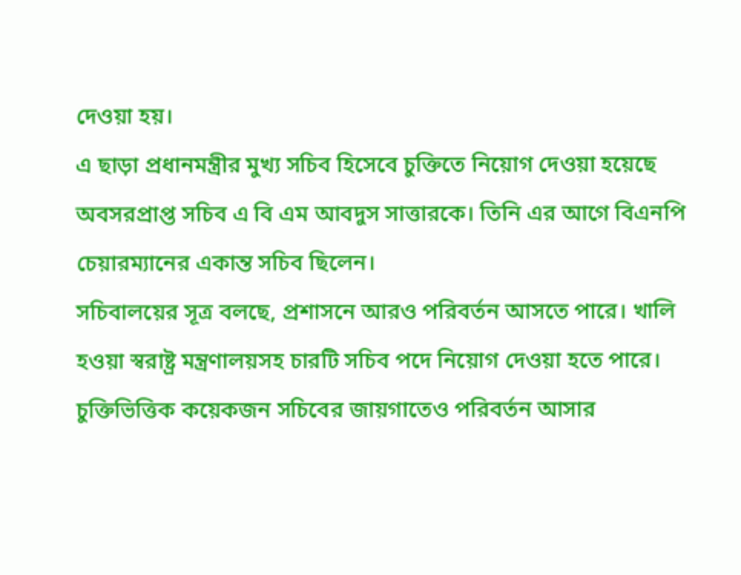দেওয়া হয়।
এ ছাড়া প্রধানমন্ত্রীর মুখ্য সচিব হিসেবে চুক্তিতে নিয়োগ দেওয়া হয়েছে অবসরপ্রাপ্ত সচিব এ বি এম আবদুস সাত্তারকে। তিনি এর আগে বিএনপি চেয়ারম্যানের একান্ত সচিব ছিলেন।
সচিবালয়ের সূত্র বলছে, প্রশাসনে আরও পরিবর্তন আসতে পারে। খালি হওয়া স্বরাষ্ট্র মন্ত্রণালয়সহ চারটি সচিব পদে নিয়োগ দেওয়া হতে পারে। চুক্তিভিত্তিক কয়েকজন সচিবের জায়গাতেও পরিবর্তন আসার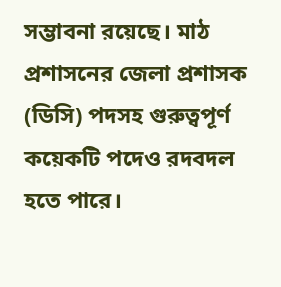সম্ভাবনা রয়েছে। মাঠ প্রশাসনের জেলা প্রশাসক (ডিসি) পদসহ গুরুত্বপূর্ণ কয়েকটি পদেও রদবদল হতে পারে।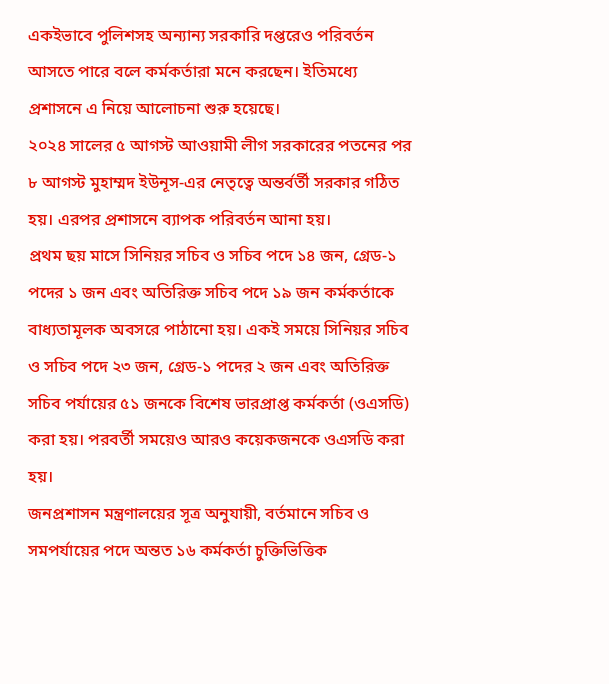একইভাবে পুলিশসহ অন্যান্য সরকারি দপ্তরেও পরিবর্তন আসতে পারে বলে কর্মকর্তারা মনে করছেন। ইতিমধ্যে প্রশাসনে এ নিয়ে আলোচনা শুরু হয়েছে।
২০২৪ সালের ৫ আগস্ট আওয়ামী লীগ সরকারের পতনের পর ৮ আগস্ট মুহাম্মদ ইউনূস-এর নেতৃত্বে অন্তর্বর্তী সরকার গঠিত হয়। এরপর প্রশাসনে ব্যাপক পরিবর্তন আনা হয়।
প্রথম ছয় মাসে সিনিয়র সচিব ও সচিব পদে ১৪ জন, গ্রেড-১ পদের ১ জন এবং অতিরিক্ত সচিব পদে ১৯ জন কর্মকর্তাকে বাধ্যতামূলক অবসরে পাঠানো হয়। একই সময়ে সিনিয়র সচিব ও সচিব পদে ২৩ জন, গ্রেড-১ পদের ২ জন এবং অতিরিক্ত সচিব পর্যায়ের ৫১ জনকে বিশেষ ভারপ্রাপ্ত কর্মকর্তা (ওএসডি) করা হয়। পরবর্তী সময়েও আরও কয়েকজনকে ওএসডি করা হয়।
জনপ্রশাসন মন্ত্রণালয়ের সূত্র অনুযায়ী, বর্তমানে সচিব ও সমপর্যায়ের পদে অন্তত ১৬ কর্মকর্তা চুক্তিভিত্তিক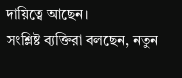দায়িত্বে আছেন।
সংশ্লিষ্ট ব্যক্তিরা বলছেন, নতুন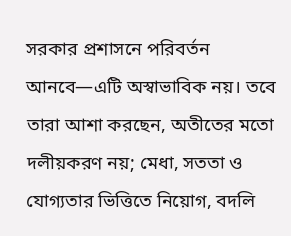সরকার প্রশাসনে পরিবর্তন আনবে—এটি অস্বাভাবিক নয়। তবে তারা আশা করছেন, অতীতের মতো দলীয়করণ নয়; মেধা, সততা ও যোগ্যতার ভিত্তিতে নিয়োগ, বদলি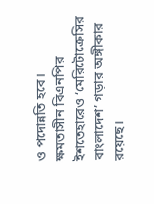ও পদোন্নতি হবে।
ক্ষমতাসীন বিএনপির ইশতেহারেও ‘মেরিটোক্রেসির বাংলাদেশ’ গড়ার অঙ্গীকার রয়েছে।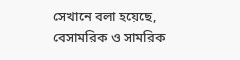সেখানে বলা হয়েছে, বেসামরিক ও সামরিক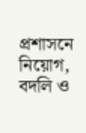প্রশাসনে নিয়োগ, বদলি ও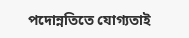পদোন্নতিতে যোগ্যতাই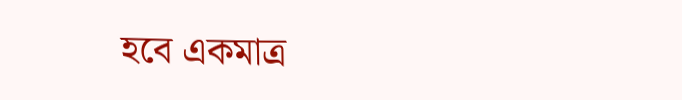হবে একমাত্র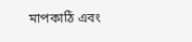মাপকাঠি এবং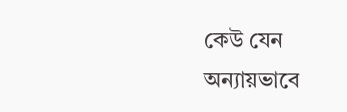কেউ যেন অন্যায়ভাবে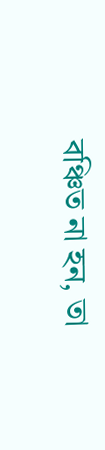বঞ্চিত না হন, তা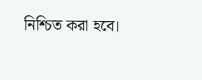নিশ্চিত করা হবে।